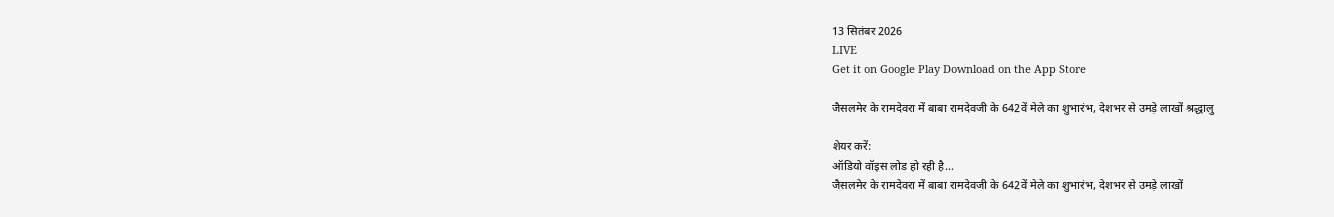13 सितंबर 2026
LIVE
Get it on Google Play Download on the App Store

जैसलमेर के रामदेवरा में बाबा रामदेवजी के 642वें मेले का शुभारंभ, देशभर से उमड़े लाखों श्रद्धालु

शेयर करें:
ऑडियो वॉइस लोड हो रही है…
जैसलमेर के रामदेवरा में बाबा रामदेवजी के 642वें मेले का शुभारंभ, देशभर से उमड़े लाखों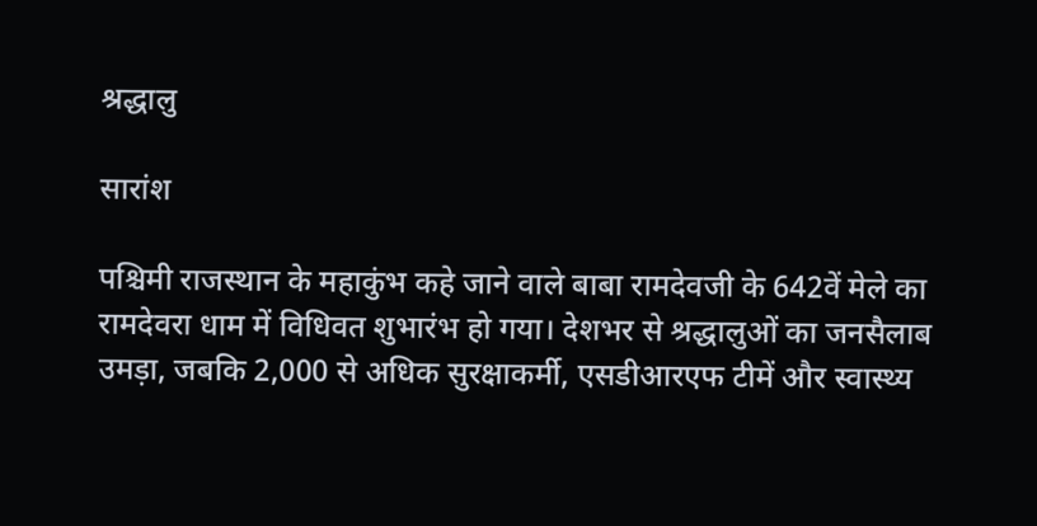श्रद्धालु

सारांश

पश्चिमी राजस्थान के महाकुंभ कहे जाने वाले बाबा रामदेवजी के 642वें मेले का रामदेवरा धाम में विधिवत शुभारंभ हो गया। देशभर से श्रद्धालुओं का जनसैलाब उमड़ा, जबकि 2,000 से अधिक सुरक्षाकर्मी, एसडीआरएफ टीमें और स्वास्थ्य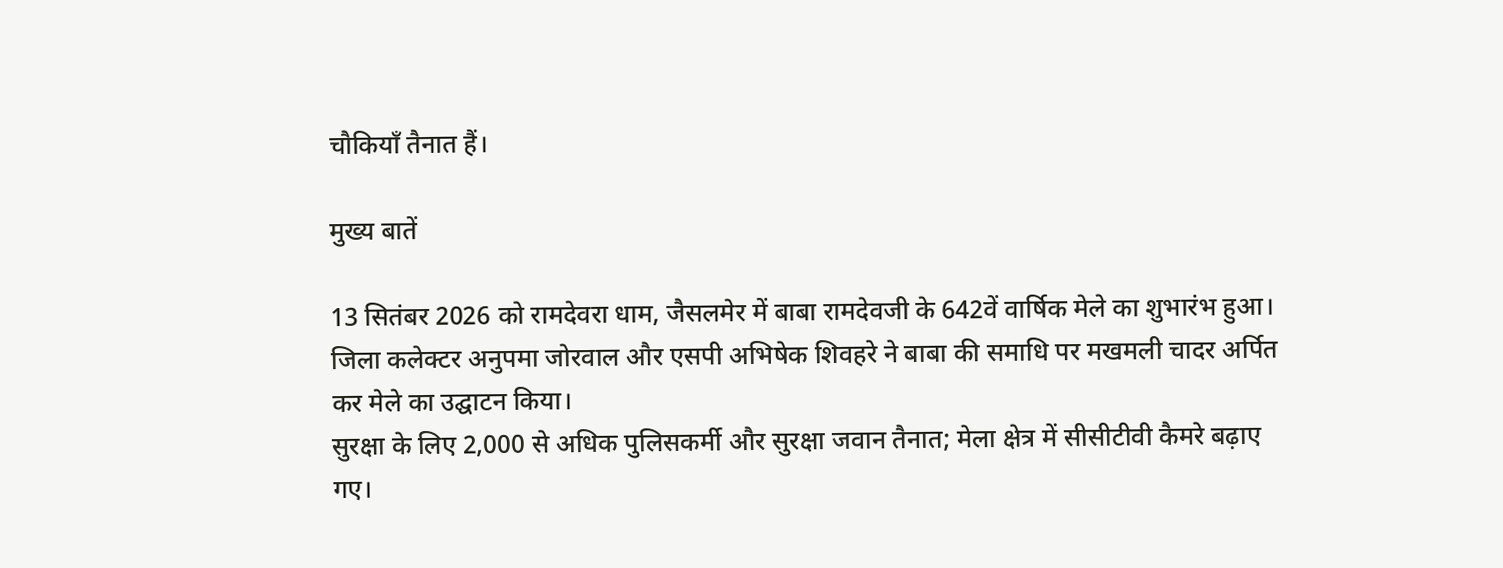चौकियाँ तैनात हैं।

मुख्य बातें

13 सितंबर 2026 को रामदेवरा धाम, जैसलमेर में बाबा रामदेवजी के 642वें वार्षिक मेले का शुभारंभ हुआ।
जिला कलेक्टर अनुपमा जोरवाल और एसपी अभिषेक शिवहरे ने बाबा की समाधि पर मखमली चादर अर्पित कर मेले का उद्घाटन किया।
सुरक्षा के लिए 2,000 से अधिक पुलिसकर्मी और सुरक्षा जवान तैनात; मेला क्षेत्र में सीसीटीवी कैमरे बढ़ाए गए।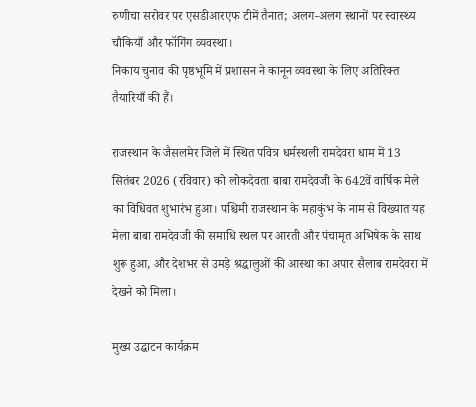रुणीचा सरोवर पर एसडीआरएफ टीमें तैनात; अलग-अलग स्थानों पर स्वास्थ्य चौकियाँ और फॉगिंग व्यवस्था।
निकाय चुनाव की पृष्ठभूमि में प्रशासन ने कानून व्यवस्था के लिए अतिरिक्त तैयारियाँ की हैं।

राजस्थान के जैसलमेर जिले में स्थित पवित्र धर्मस्थली रामदेवरा धाम में 13 सितंबर 2026 (रविवार) को लोकदेवता बाबा रामदेवजी के 642वें वार्षिक मेले का विधिवत शुभारंभ हुआ। पश्चिमी राजस्थान के महाकुंभ के नाम से विख्यात यह मेला बाबा रामदेवजी की समाधि स्थल पर आरती और पंचामृत अभिषेक के साथ शुरू हुआ, और देशभर से उमड़े श्रद्धालुओं की आस्था का अपार सैलाब रामदेवरा में देखने को मिला।

मुख्य उद्घाटन कार्यक्रम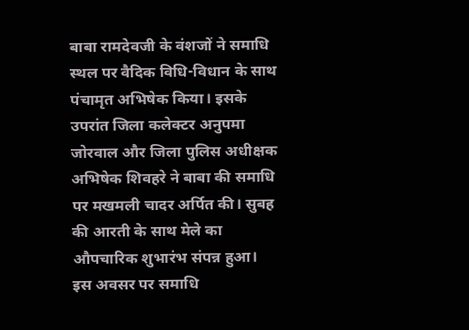बाबा रामदेवजी के वंशजों ने समाधि स्थल पर वैदिक विधि-विधान के साथ पंचामृत अभिषेक किया। इसके उपरांत जिला कलेक्टर अनुपमा जोरवाल और जिला पुलिस अधीक्षक अभिषेक शिवहरे ने बाबा की समाधि पर मखमली चादर अर्पित की। सुबह की आरती के साथ मेले का औपचारिक शुभारंभ संपन्न हुआ। इस अवसर पर समाधि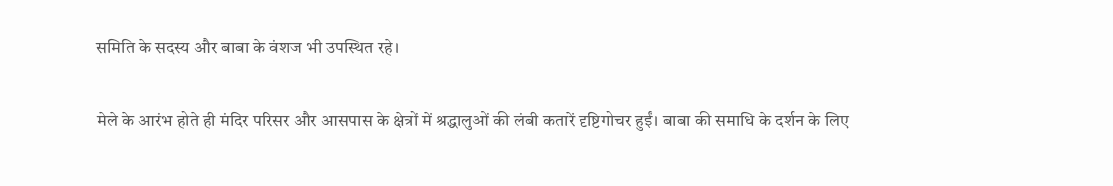समिति के सदस्य और बाबा के वंशज भी उपस्थित रहे।

मेले के आरंभ होते ही मंदिर परिसर और आसपास के क्षेत्रों में श्रद्धालुओं की लंबी कतारें दृष्टिगोचर हुईं। बाबा की समाधि के दर्शन के लिए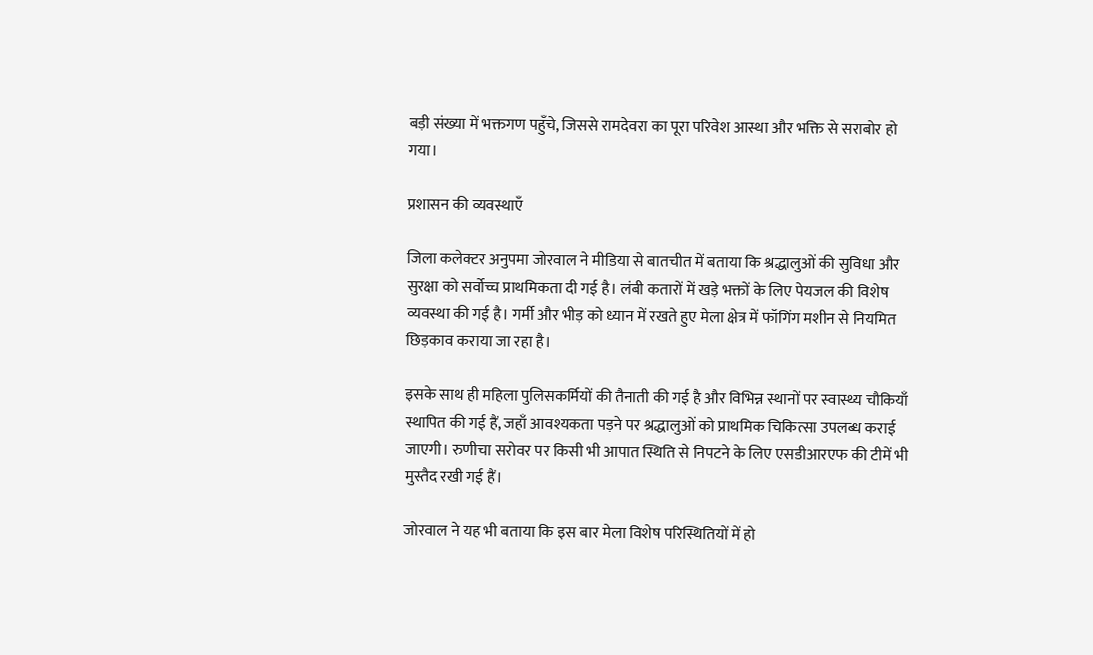बड़ी संख्या में भक्तगण पहुँचे, जिससे रामदेवरा का पूरा परिवेश आस्था और भक्ति से सराबोर हो गया।

प्रशासन की व्यवस्थाएँ

जिला कलेक्टर अनुपमा जोरवाल ने मीडिया से बातचीत में बताया कि श्रद्धालुओं की सुविधा और सुरक्षा को सर्वोच्च प्राथमिकता दी गई है। लंबी कतारों में खड़े भक्तों के लिए पेयजल की विशेष व्यवस्था की गई है। गर्मी और भीड़ को ध्यान में रखते हुए मेला क्षेत्र में फॉगिंग मशीन से नियमित छिड़काव कराया जा रहा है।

इसके साथ ही महिला पुलिसकर्मियों की तैनाती की गई है और विभिन्न स्थानों पर स्वास्थ्य चौकियाँ स्थापित की गई हैं, जहाँ आवश्यकता पड़ने पर श्रद्धालुओं को प्राथमिक चिकित्सा उपलब्ध कराई जाएगी। रुणीचा सरोवर पर किसी भी आपात स्थिति से निपटने के लिए एसडीआरएफ की टीमें भी मुस्तैद रखी गई हैं।

जोरवाल ने यह भी बताया कि इस बार मेला विशेष परिस्थितियों में हो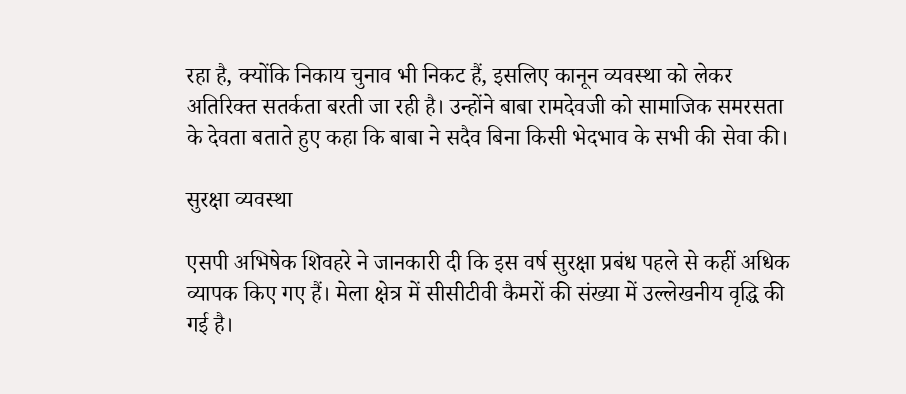रहा है, क्योंकि निकाय चुनाव भी निकट हैं, इसलिए कानून व्यवस्था को लेकर अतिरिक्त सतर्कता बरती जा रही है। उन्होंने बाबा रामदेवजी को सामाजिक समरसता के देवता बताते हुए कहा कि बाबा ने सदैव बिना किसी भेदभाव के सभी की सेवा की।

सुरक्षा व्यवस्था

एसपी अभिषेक शिवहरे ने जानकारी दी कि इस वर्ष सुरक्षा प्रबंध पहले से कहीं अधिक व्यापक किए गए हैं। मेला क्षेत्र में सीसीटीवी कैमरों की संख्या में उल्लेखनीय वृद्धि की गई है।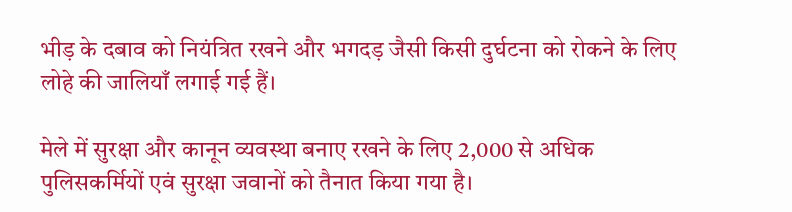भीड़ के दबाव को नियंत्रित रखने और भगदड़ जैसी किसी दुर्घटना को रोकने के लिए लोहे की जालियाँ लगाई गई हैं।

मेले में सुरक्षा और कानून व्यवस्था बनाए रखने के लिए 2,000 से अधिक पुलिसकर्मियों एवं सुरक्षा जवानों को तैनात किया गया है।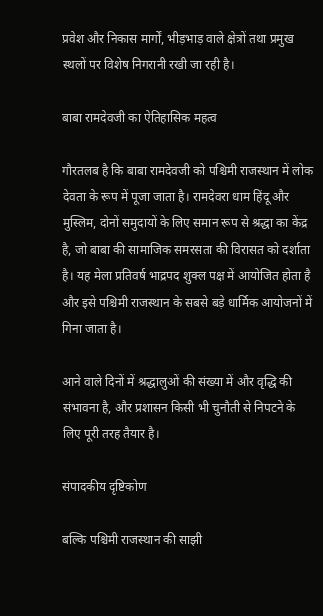प्रवेश और निकास मार्गों, भीड़भाड़ वाले क्षेत्रों तथा प्रमुख स्थलों पर विशेष निगरानी रखी जा रही है।

बाबा रामदेवजी का ऐतिहासिक महत्व

गौरतलब है कि बाबा रामदेवजी को पश्चिमी राजस्थान में लोक देवता के रूप में पूजा जाता है। रामदेवरा धाम हिंदू और मुस्लिम, दोनों समुदायों के लिए समान रूप से श्रद्धा का केंद्र है, जो बाबा की सामाजिक समरसता की विरासत को दर्शाता है। यह मेला प्रतिवर्ष भाद्रपद शुक्ल पक्ष में आयोजित होता है और इसे पश्चिमी राजस्थान के सबसे बड़े धार्मिक आयोजनों में गिना जाता है।

आने वाले दिनों में श्रद्धालुओं की संख्या में और वृद्धि की संभावना है, और प्रशासन किसी भी चुनौती से निपटने के लिए पूरी तरह तैयार है।

संपादकीय दृष्टिकोण

बल्कि पश्चिमी राजस्थान की साझी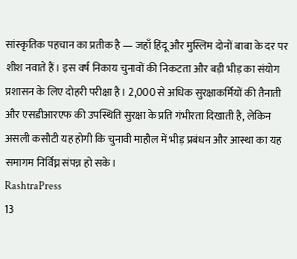सांस्कृतिक पहचान का प्रतीक है — जहाँ हिंदू और मुस्लिम दोनों बाबा के दर पर शीश नवाते हैं। इस वर्ष निकाय चुनावों की निकटता और बड़ी भीड़ का संयोग प्रशासन के लिए दोहरी परीक्षा है। 2,000 से अधिक सुरक्षाकर्मियों की तैनाती और एसडीआरएफ की उपस्थिति सुरक्षा के प्रति गंभीरता दिखाती है, लेकिन असली कसौटी यह होगी कि चुनावी माहौल में भीड़ प्रबंधन और आस्था का यह समागम निर्विघ्न संपन्न हो सके।
RashtraPress
13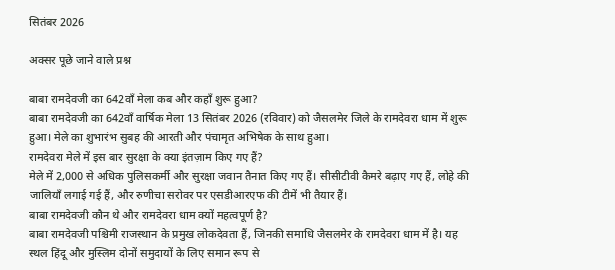सितंबर 2026

अक्सर पूछे जाने वाले प्रश्न

बाबा रामदेवजी का 642वाँ मेला कब और कहाँ शुरू हुआ?
बाबा रामदेवजी का 642वाँ वार्षिक मेला 13 सितंबर 2026 (रविवार) को जैसलमेर जिले के रामदेवरा धाम में शुरू हुआ। मेले का शुभारंभ सुबह की आरती और पंचामृत अभिषेक के साथ हुआ।
रामदेवरा मेले में इस बार सुरक्षा के क्या इंतज़ाम किए गए हैं?
मेले में 2,000 से अधिक पुलिसकर्मी और सुरक्षा जवान तैनात किए गए हैं। सीसीटीवी कैमरे बढ़ाए गए हैं, लोहे की जालियाँ लगाई गई हैं, और रुणीचा सरोवर पर एसडीआरएफ की टीमें भी तैयार हैं।
बाबा रामदेवजी कौन थे और रामदेवरा धाम क्यों महत्वपूर्ण है?
बाबा रामदेवजी पश्चिमी राजस्थान के प्रमुख लोकदेवता हैं, जिनकी समाधि जैसलमेर के रामदेवरा धाम में है। यह स्थल हिंदू और मुस्लिम दोनों समुदायों के लिए समान रूप से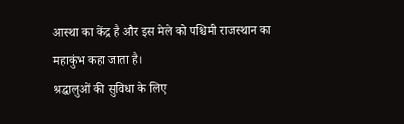आस्था का केंद्र है और इस मेले को पश्चिमी राजस्थान का महाकुंभ कहा जाता है।
श्रद्धालुओं की सुविधा के लिए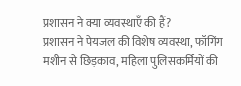प्रशासन ने क्या व्यवस्थाएँ की हैं?
प्रशासन ने पेयजल की विशेष व्यवस्था, फॉगिंग मशीन से छिड़काव, महिला पुलिसकर्मियों की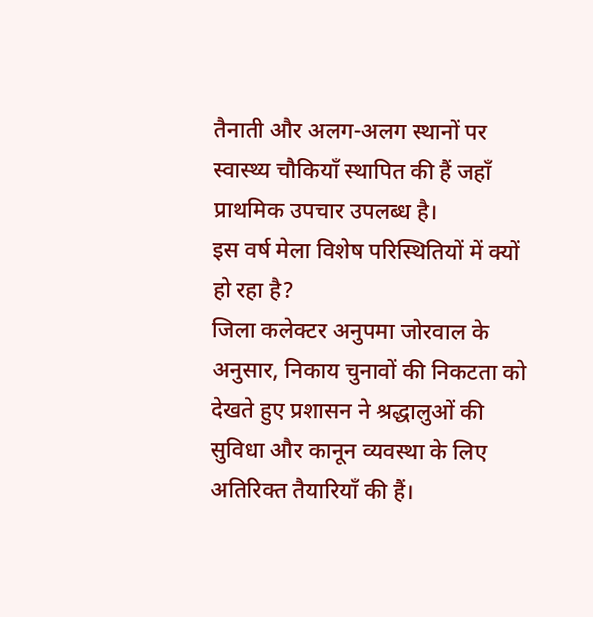तैनाती और अलग-अलग स्थानों पर स्वास्थ्य चौकियाँ स्थापित की हैं जहाँ प्राथमिक उपचार उपलब्ध है।
इस वर्ष मेला विशेष परिस्थितियों में क्यों हो रहा है?
जिला कलेक्टर अनुपमा जोरवाल के अनुसार, निकाय चुनावों की निकटता को देखते हुए प्रशासन ने श्रद्धालुओं की सुविधा और कानून व्यवस्था के लिए अतिरिक्त तैयारियाँ की हैं।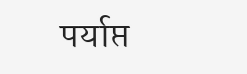पर्याप्त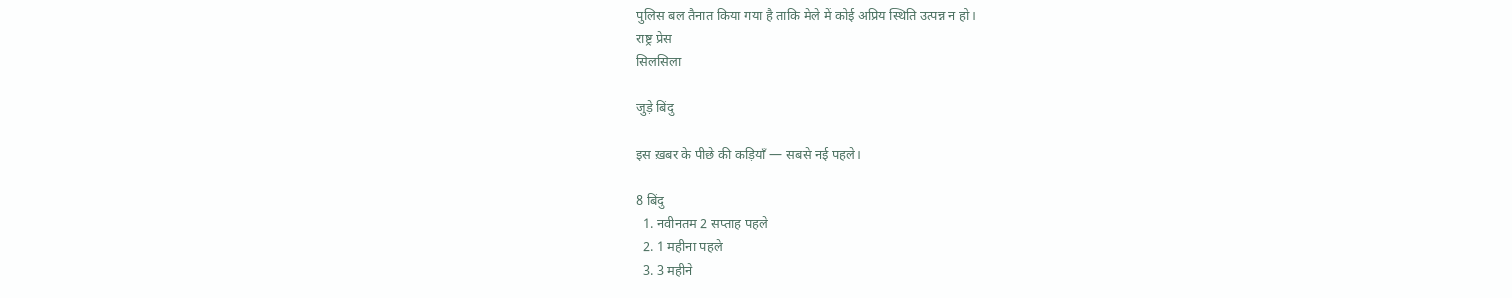पुलिस बल तैनात किया गया है ताकि मेले में कोई अप्रिय स्थिति उत्पन्न न हो।
राष्ट्र प्रेस
सिलसिला

जुड़े बिंदु

इस ख़बर के पीछे की कड़ियाँ — सबसे नई पहले।

8 बिंदु
  1. नवीनतम 2 सप्ताह पहले
  2. 1 महीना पहले
  3. 3 महीने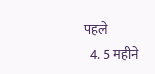पहले
  4. 5 महीने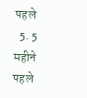पहले
  5. 5 महीने पहले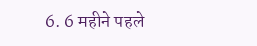6. 6 महीने पहले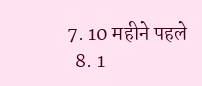7. 10 महीने पहले
  8. 1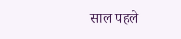साल पहले